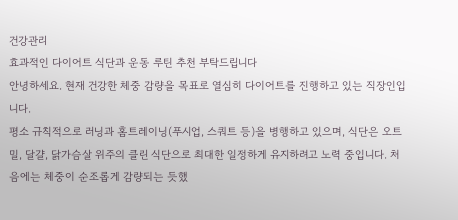건강관리
효과적인 다이어트 식단과 운동 루틴 추천 부탁드립니다
안녕하세요. 현재 건강한 체중 감량을 목표로 열심히 다이어트를 진행하고 있는 직장인입니다.
평소 규칙적으로 러닝과 홈트레이닝(푸시업, 스쿼트 등)을 병행하고 있으며, 식단은 오트밀, 달걀, 닭가슴살 위주의 클린 식단으로 최대한 일정하게 유지하려고 노력 중입니다. 처음에는 체중이 순조롭게 감량되는 듯했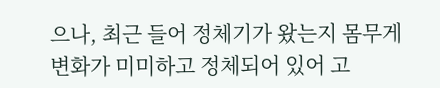으나, 최근 들어 정체기가 왔는지 몸무게 변화가 미미하고 정체되어 있어 고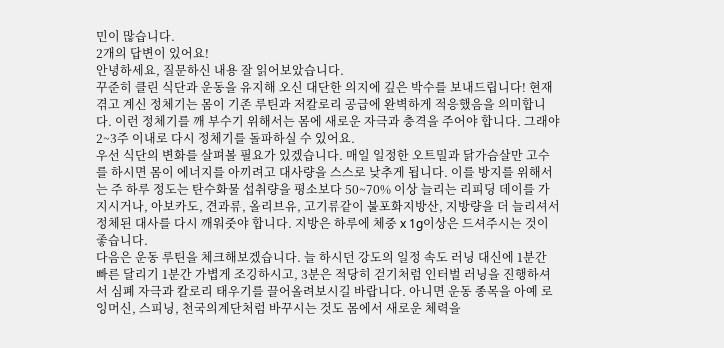민이 많습니다.
2개의 답변이 있어요!
안녕하세요, 질문하신 내용 잘 읽어보았습니다.
꾸준히 클린 식단과 운동을 유지해 오신 대단한 의지에 깊은 박수를 보내드립니다! 현재 겪고 계신 정체기는 몸이 기존 루틴과 저칼로리 공급에 완벽하게 적응했음을 의미합니다. 이런 정체기를 깨 부수기 위해서는 몸에 새로운 자극과 충격을 주어야 합니다. 그래야 2~3주 이내로 다시 정체기를 돌파하실 수 있어요.
우선 식단의 변화를 살펴볼 필요가 있겠습니다. 매일 일정한 오트밀과 닭가슴살만 고수를 하시면 몸이 에너지를 아끼려고 대사량을 스스로 낮추게 됩니다. 이를 방지를 위해서는 주 하루 정도는 탄수화물 섭취량을 평소보다 50~70% 이상 늘리는 리피딩 데이를 가지시거나, 아보카도, 견과류, 올리브유, 고기류같이 불포화지방산, 지방량을 더 늘리셔서 정체된 대사를 다시 깨워줏야 합니다. 지방은 하루에 체중 x 1g이상은 드셔주시는 것이 좋습니다.
다음은 운동 루틴을 체크해보겠습니다. 늘 하시던 강도의 일정 속도 러닝 대신에 1분간 빠른 달리기 1분간 가볍게 조깅하시고, 3분은 적당히 걷기처럼 인터벌 러닝을 진행하셔서 심폐 자극과 칼로리 태우기를 끌어올려보시길 바랍니다. 아니면 운동 종목을 아예 로잉머신, 스피닝, 천국의계단처럼 바꾸시는 것도 몸에서 새로운 체력을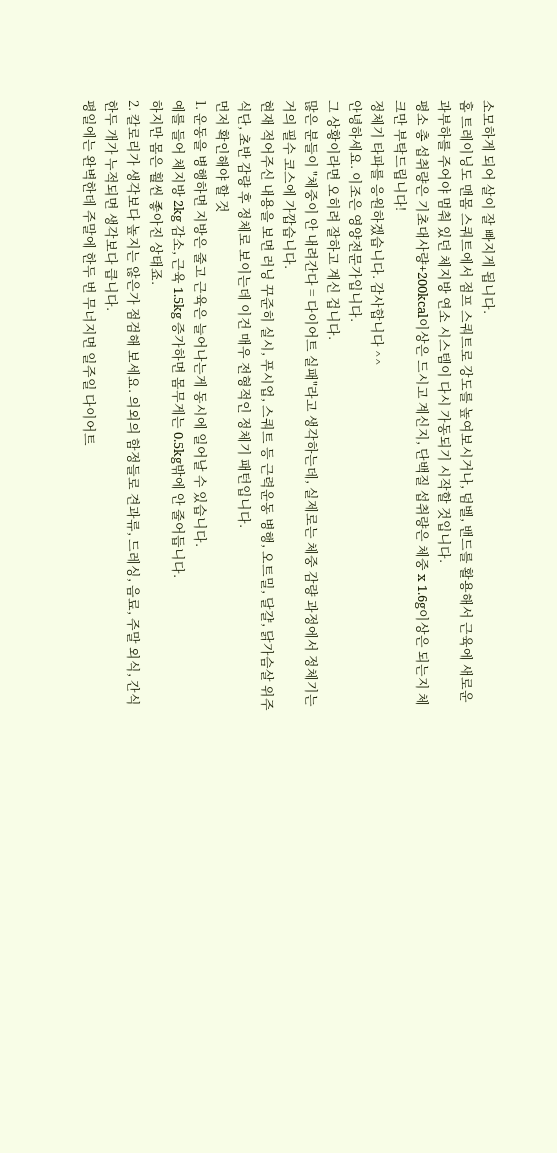소모하게 되어 살이 잘 빠지게 됩니다.
홈 트레이닝도 맨몸 스쿼트에서 점프 스쿼트로 강도를 높여보시거나, 덤벨, 밴드를 활용해서 근육에 새로운 과부하를 주어야 멈춰 있던 체지방 연소 시스템이 다시 가동되기 시작할 것입니다.
평소 총 섭취량은 기초대사량+200kcal이상은 드시고 계신지, 단백질 섭취량은 체중 x 1.6g이상은 되는지 체크만 부탁드립니다!
정체기 타파를 응원하겠습니다. 감사합니다 ^^
안녕하세요. 이조은 영양전문가입니다.
그 상황이라면 오히려 잘하고 계신 겁니다.
많은 분들이 "체중이 안 내려간다 = 다이어트 실패"라고 생각하는데, 실제로는 체중 감량 과정에서 정체기는 거의 필수 코스에 가깝습니다.
현재 적어주신 내용을 보면 러닝 꾸준히 실시, 푸시업, 스쿼트 등 근력운동 병행, 오트밀, 달걀, 닭가슴살 위주 식단, 초반 감량 후 정체로 보이는데 이건 매우 전형적인 정체기 패턴입니다.
먼저 확인해야 할 것
1. 운동을 병행하면 지방은 줄고 근육은 늘어나는게 동시에 일어날 수 있습니다.
예를 들어 체지방 2kg 감소, 근육 1.5kg 증가하면 몸무게는 0.5kg밖에 안 줄어듭니다.
하지만 몸은 훨씬 좋아진 상태죠.
2. 칼로리가 생각보다 높지는 않은가 점검해 보세요. 의외의 함정들로 견과류, 드레싱, 음료, 주말 외식, 간식 한두 개가 누적되면 생각보다 큽니다.
평일에는 완벽한데 주말에 한두 번 무너지면 일주일 다이어트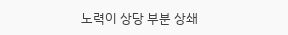노력이 상당 부분 상쇄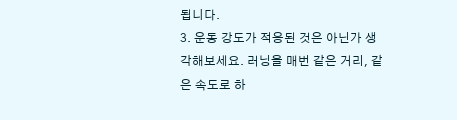됩니다.
3. 운동 강도가 적응된 것은 아닌가 생각해보세요. 러닝을 매번 같은 거리, 같은 속도로 하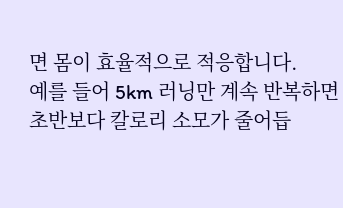면 몸이 효율적으로 적응합니다.
예를 들어 5km 러닝만 계속 반복하면 초반보다 칼로리 소모가 줄어듭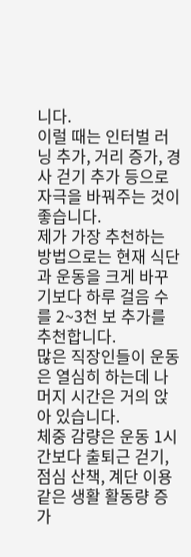니다.
이럴 때는 인터벌 러닝 추가, 거리 증가, 경사 걷기 추가 등으로 자극을 바꿔주는 것이 좋습니다.
제가 가장 추천하는 방법으로는 현재 식단과 운동을 크게 바꾸기보다 하루 걸음 수를 2~3천 보 추가를 추천합니다.
많은 직장인들이 운동은 열심히 하는데 나머지 시간은 거의 앉아 있습니다.
체중 감량은 운동 1시간보다 출퇴근 걷기, 점심 산책, 계단 이용같은 생활 활동량 증가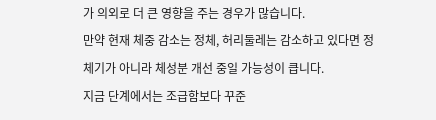가 의외로 더 큰 영향을 주는 경우가 많습니다.
만약 현재 체중 감소는 정체, 허리둘레는 감소하고 있다면 정체기가 아니라 체성분 개선 중일 가능성이 큽니다.
지금 단계에서는 조급함보다 꾸준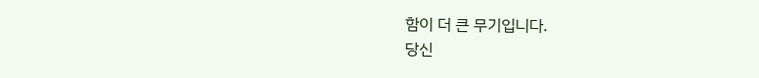함이 더 큰 무기입니다.
당신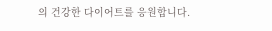의 건강한 다이어트를 응원합니다.